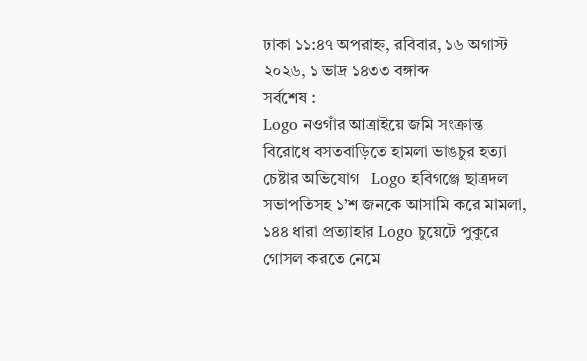ঢাকা ১১:৪৭ অপরাহ্ন, রবিবার, ১৬ অগাস্ট ২০২৬, ১ ভাদ্র ১৪৩৩ বঙ্গাব্দ
সর্বশেষ :
Logo নওগাঁর আত্রাইয়ে জমি সংক্রান্ত বিরোধে বসতবাড়িতে হামলা ভাঙচুর হত্যা চেষ্টার অভিযোগ   Logo হবিগঞ্জে ছাত্রদল সভাপতিসহ ১’শ জনকে আসামি করে মামলা, ১৪৪ ধারা প্রত্যাহার Logo চুয়েটে পুকুরে গোসল করতে নেমে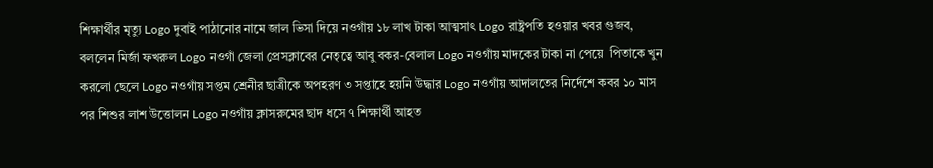শিক্ষার্থীর মৃত্যু Logo দুবাই পাঠানোর নামে জাল ভিসা দিয়ে নওগাঁয় ১৮ লাখ টাকা আত্মসাৎ Logo রাষ্ট্রপতি হওয়ার খবর গুজব, বললেন মির্জা ফখরুল Logo নওগাঁ জেলা প্রেসক্লাবের নেতৃত্বে আবু বকর-বেলাল Logo নওগাঁয় মাদকের টাকা না পেয়ে  পিতাকে খুন করলো ছেলে Logo নওগাঁয় সপ্তম শ্রেনীর ছাত্রীকে অপহরণ ৩ সপ্তাহে হয়নি উদ্ধার Logo নওগাঁয় আদালতের নির্দেশে কবর ১০ মাস পর শিশুর লাশ উত্তোলন Logo নওগাঁয় ক্লাসরুমের ছাদ ধসে ৭ শিক্ষার্থী আহত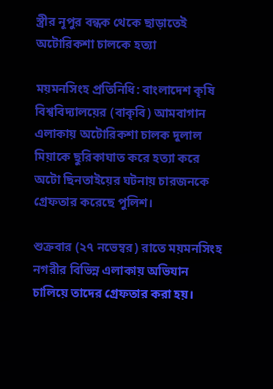স্ত্রীর নূপুর বন্ধক থেকে ছাড়াতেই অটোরিকশা চালকে হত্যা

ময়মনসিংহ প্রতিনিধি: বাংলাদেশ কৃষি বিশ্ববিদ্যালয়ের (বাকৃবি) আমবাগান এলাকায় অটোরিকশা চালক দুলাল মিয়াকে ছুরিকাঘাত করে হত্যা করে অটো ছিনতাইয়ের ঘটনায় চারজনকে গ্রেফতার করেছে পুলিশ।

শুক্রবার (২৭ নভেম্বর) রাতে ময়মনসিংহ নগরীর বিভিন্ন এলাকায় অভিযান চালিয়ে তাদের গ্রেফতার করা হয়।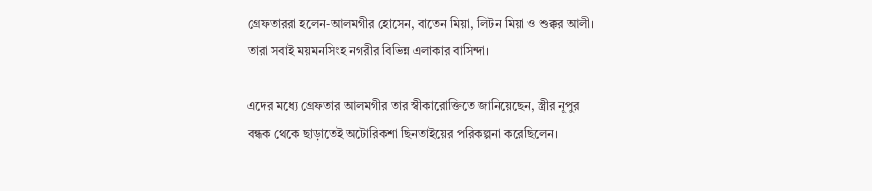গ্রেফতাররা হলেন-আলমগীর হোসেন, বাতেন মিয়া, লিটন মিয়া ও শুক্কর আলী। তারা সবাই ময়মনসিংহ নগরীর বিভিন্ন এলাকার বাসিন্দা।

এদের মধ্যে গ্রেফতার আলমগীর তার স্বীকারোক্তিতে জানিয়েছেন, স্ত্রীর নূপুর বন্ধক থেকে ছাড়াতেই অটোরিকশা ছিনতাইয়ের পরিকল্পনা করেছিলেন।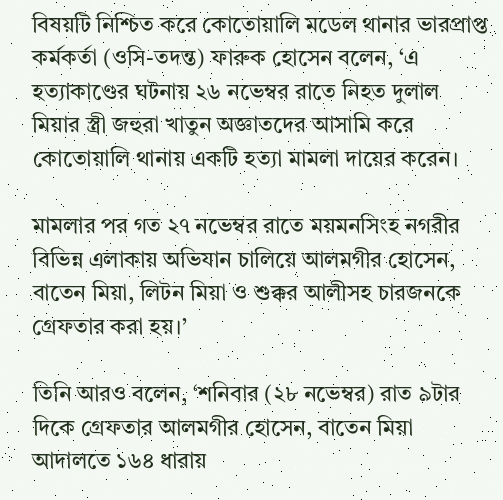বিষয়টি নিশ্চিত করে কোতোয়ালি মডেল থানার ভারপ্রাপ্ত কর্মকর্তা (ওসি-তদন্ত) ফারুক হোসেন বলেন, ‘এ হত্যাকাণ্ডের ঘটনায় ২৬ নভেম্বর রাতে নিহত দুলাল মিয়ার স্ত্রী জহুরা খাতুন অজ্ঞাতদের আসামি করে কোতোয়ালি থানায় একটি হত্যা মামলা দায়ের করেন।

মামলার পর গত ২৭ নভেম্বর রাতে ময়মনসিংহ নগরীর বিভিন্ন এলাকায় অভিযান চালিয়ে আলমগীর হোসেন, বাতেন মিয়া, লিটন মিয়া ও শুক্কর আলীসহ চারজনকে গ্রেফতার করা হয়।’

তিনি আরও বলেন, ‘শনিবার (২৮ নভেম্বর) রাত ৯টার দিকে গ্রেফতার আলমগীর হোসেন, বাতেন মিয়া আদালতে ১৬৪ ধারায়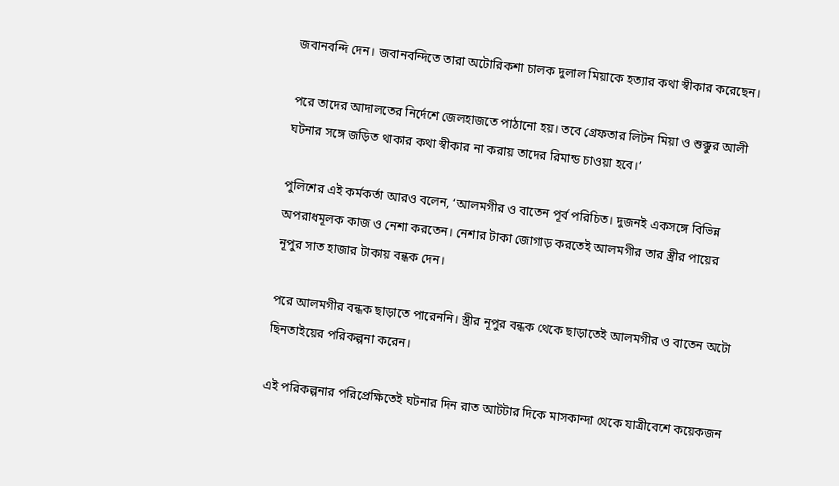জবানবন্দি দেন। জবানবন্দিতে তারা অটোরিকশা চালক দুলাল মিয়াকে হত্যার কথা স্বীকার করেছেন।

পরে তাদের আদালতের নির্দেশে জেলহাজতে পাঠানো হয়। তবে গ্রেফতার লিটন মিয়া ও শুক্কুর আলী ঘটনার সঙ্গে জড়িত থাকার কথা স্বীকার না করায় তাদের রিমান্ড চাওয়া হবে।’

পুলিশের এই কর্মকর্তা আরও বলেন, ‘আলমগীর ও বাতেন পূর্ব পরিচিত। দুজনই একসঙ্গে বিভিন্ন অপরাধমূলক কাজ ও নেশা করতেন। নেশার টাকা জোগাড় করতেই আলমগীর তার স্ত্রীর পায়ের নূপুর সাত হাজার টাকায় বন্ধক দেন।

পরে আলমগীর বন্ধক ছাড়াতে পারেননি। স্ত্রীর নূপুর বন্ধক থেকে ছাড়াতেই আলমগীর ও বাতেন অটো ছিনতাইয়ের পরিকল্পনা করেন।

এই পরিকল্পনার পরিপ্রেক্ষিতেই ঘটনার দিন রাত আটটার দিকে মাসকান্দা থেকে যাত্রীবেশে কয়েকজন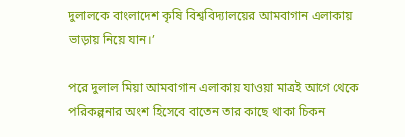দুলালকে বাংলাদেশ কৃষি বিশ্ববিদ্যালয়ের আমবাগান এলাকায় ভাড়ায় নিয়ে যান।’

পরে দুলাল মিয়া আমবাগান এলাকায় যাওয়া মাত্রই আগে থেকে পরিকল্পনার অংশ হিসেবে বাতেন তার কাছে থাকা চিকন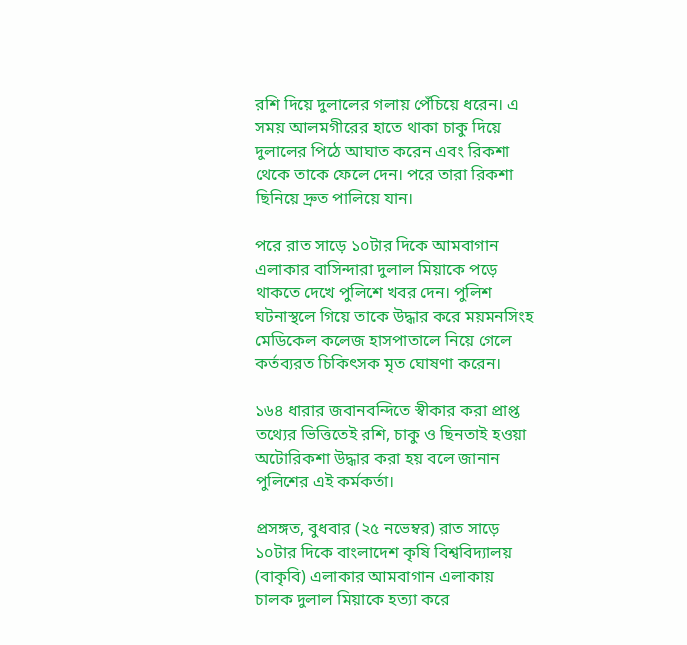রশি দিয়ে দুলালের গলায় পেঁচিয়ে ধরেন। এ সময় আলমগীরের হাতে থাকা চাকু দিয়ে দুলালের পিঠে আঘাত করেন এবং রিকশা থেকে তাকে ফেলে দেন। পরে তারা রিকশা ছিনিয়ে দ্রুত পালিয়ে যান।

পরে রাত সাড়ে ১০টার দিকে আমবাগান এলাকার বাসিন্দারা দুলাল মিয়াকে পড়ে থাকতে দেখে পুলিশে খবর দেন। পুলিশ ঘটনাস্থলে গিয়ে তাকে উদ্ধার করে ময়মনসিংহ মেডিকেল কলেজ হাসপাতালে নিয়ে গেলে কর্তব্যরত চিকিৎসক মৃত ঘোষণা করেন।

১৬৪ ধারার জবানবন্দিতে স্বীকার করা প্রাপ্ত তথ্যের ভিত্তিতেই রশি, চাকু ও ছিনতাই হওয়া অটোরিকশা উদ্ধার করা হয় বলে জানান পুলিশের এই কর্মকর্তা।

প্রসঙ্গত, বুধবার (২৫ নভেম্বর) রাত সাড়ে ১০টার দিকে বাংলাদেশ কৃষি বিশ্ববিদ্যালয় (বাকৃবি) এলাকার আমবাগান এলাকায় চালক দুলাল মিয়াকে হত্যা করে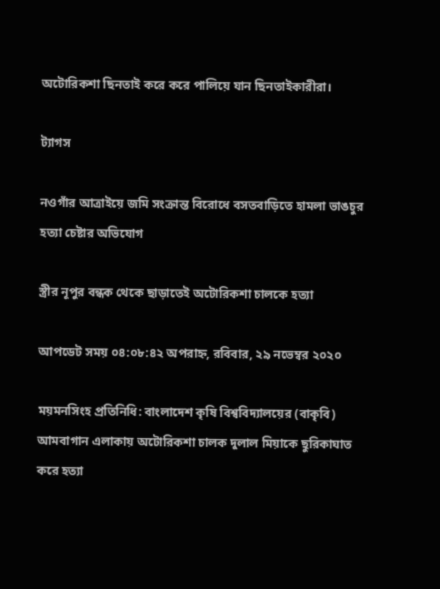অটোরিকশা ছিনতাই করে করে পালিয়ে যান ছিনতাইকারীরা।

ট্যাগস

নওগাঁর আত্রাইয়ে জমি সংক্রান্ত বিরোধে বসতবাড়িতে হামলা ভাঙচুর হত্যা চেষ্টার অভিযোগ

স্ত্রীর নূপুর বন্ধক থেকে ছাড়াতেই অটোরিকশা চালকে হত্যা

আপডেট সময় ০৪:০৮:৪২ অপরাহ্ন, রবিবার, ২৯ নভেম্বর ২০২০

ময়মনসিংহ প্রতিনিধি: বাংলাদেশ কৃষি বিশ্ববিদ্যালয়ের (বাকৃবি) আমবাগান এলাকায় অটোরিকশা চালক দুলাল মিয়াকে ছুরিকাঘাত করে হত্যা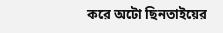করে অটো ছিনতাইয়ের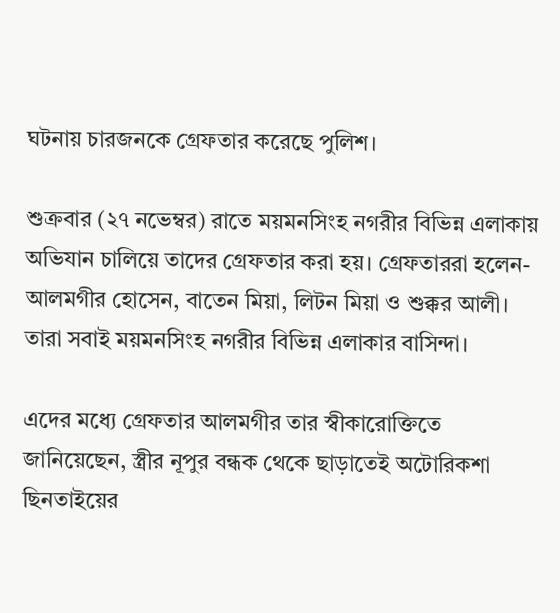ঘটনায় চারজনকে গ্রেফতার করেছে পুলিশ।

শুক্রবার (২৭ নভেম্বর) রাতে ময়মনসিংহ নগরীর বিভিন্ন এলাকায় অভিযান চালিয়ে তাদের গ্রেফতার করা হয়। গ্রেফতাররা হলেন-আলমগীর হোসেন, বাতেন মিয়া, লিটন মিয়া ও শুক্কর আলী। তারা সবাই ময়মনসিংহ নগরীর বিভিন্ন এলাকার বাসিন্দা।

এদের মধ্যে গ্রেফতার আলমগীর তার স্বীকারোক্তিতে জানিয়েছেন, স্ত্রীর নূপুর বন্ধক থেকে ছাড়াতেই অটোরিকশা ছিনতাইয়ের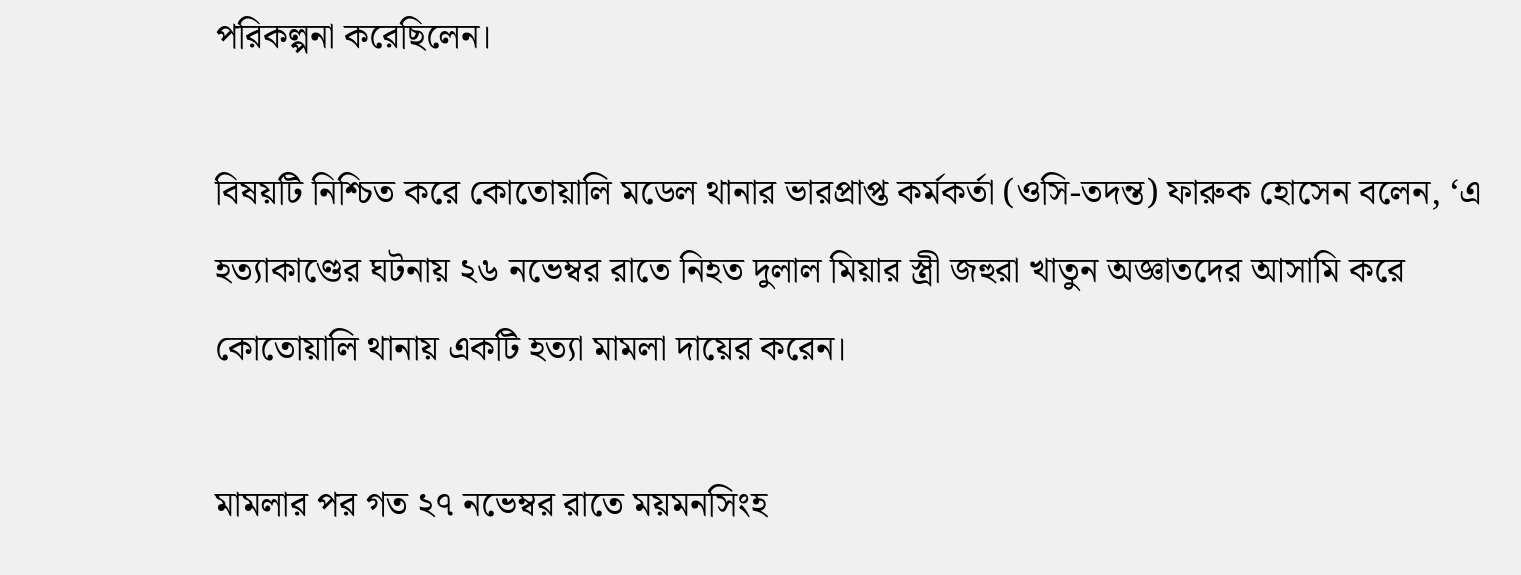পরিকল্পনা করেছিলেন।

বিষয়টি নিশ্চিত করে কোতোয়ালি মডেল থানার ভারপ্রাপ্ত কর্মকর্তা (ওসি-তদন্ত) ফারুক হোসেন বলেন, ‘এ হত্যাকাণ্ডের ঘটনায় ২৬ নভেম্বর রাতে নিহত দুলাল মিয়ার স্ত্রী জহুরা খাতুন অজ্ঞাতদের আসামি করে কোতোয়ালি থানায় একটি হত্যা মামলা দায়ের করেন।

মামলার পর গত ২৭ নভেম্বর রাতে ময়মনসিংহ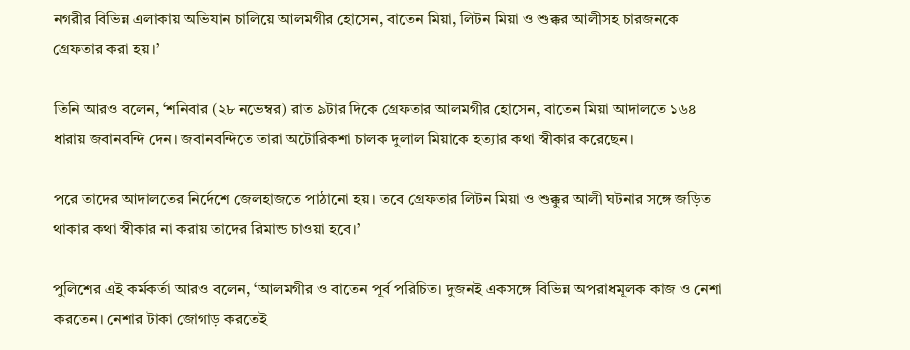নগরীর বিভিন্ন এলাকায় অভিযান চালিয়ে আলমগীর হোসেন, বাতেন মিয়া, লিটন মিয়া ও শুক্কর আলীসহ চারজনকে গ্রেফতার করা হয়।’

তিনি আরও বলেন, ‘শনিবার (২৮ নভেম্বর) রাত ৯টার দিকে গ্রেফতার আলমগীর হোসেন, বাতেন মিয়া আদালতে ১৬৪ ধারায় জবানবন্দি দেন। জবানবন্দিতে তারা অটোরিকশা চালক দুলাল মিয়াকে হত্যার কথা স্বীকার করেছেন।

পরে তাদের আদালতের নির্দেশে জেলহাজতে পাঠানো হয়। তবে গ্রেফতার লিটন মিয়া ও শুক্কুর আলী ঘটনার সঙ্গে জড়িত থাকার কথা স্বীকার না করায় তাদের রিমান্ড চাওয়া হবে।’

পুলিশের এই কর্মকর্তা আরও বলেন, ‘আলমগীর ও বাতেন পূর্ব পরিচিত। দুজনই একসঙ্গে বিভিন্ন অপরাধমূলক কাজ ও নেশা করতেন। নেশার টাকা জোগাড় করতেই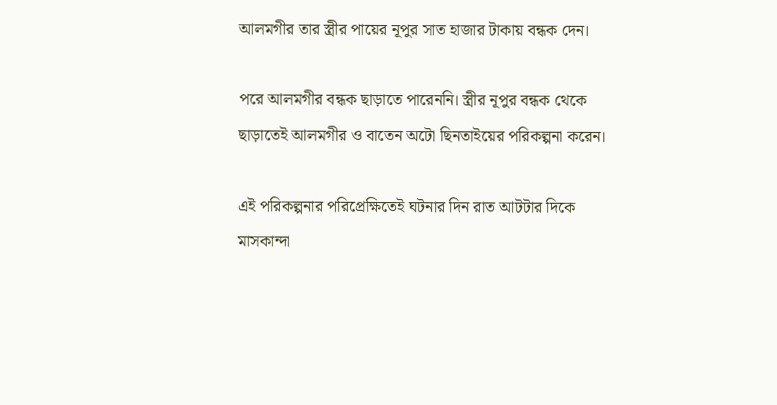আলমগীর তার স্ত্রীর পায়ের নূপুর সাত হাজার টাকায় বন্ধক দেন।

পরে আলমগীর বন্ধক ছাড়াতে পারেননি। স্ত্রীর নূপুর বন্ধক থেকে ছাড়াতেই আলমগীর ও বাতেন অটো ছিনতাইয়ের পরিকল্পনা করেন।

এই পরিকল্পনার পরিপ্রেক্ষিতেই ঘটনার দিন রাত আটটার দিকে মাসকান্দা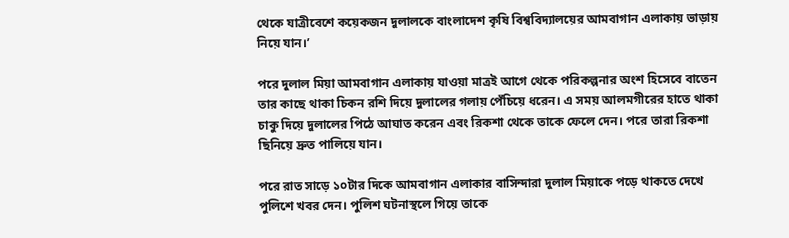থেকে যাত্রীবেশে কয়েকজন দুলালকে বাংলাদেশ কৃষি বিশ্ববিদ্যালয়ের আমবাগান এলাকায় ভাড়ায় নিয়ে যান।’

পরে দুলাল মিয়া আমবাগান এলাকায় যাওয়া মাত্রই আগে থেকে পরিকল্পনার অংশ হিসেবে বাতেন তার কাছে থাকা চিকন রশি দিয়ে দুলালের গলায় পেঁচিয়ে ধরেন। এ সময় আলমগীরের হাতে থাকা চাকু দিয়ে দুলালের পিঠে আঘাত করেন এবং রিকশা থেকে তাকে ফেলে দেন। পরে তারা রিকশা ছিনিয়ে দ্রুত পালিয়ে যান।

পরে রাত সাড়ে ১০টার দিকে আমবাগান এলাকার বাসিন্দারা দুলাল মিয়াকে পড়ে থাকতে দেখে পুলিশে খবর দেন। পুলিশ ঘটনাস্থলে গিয়ে তাকে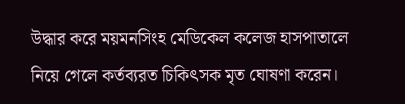উদ্ধার করে ময়মনসিংহ মেডিকেল কলেজ হাসপাতালে নিয়ে গেলে কর্তব্যরত চিকিৎসক মৃত ঘোষণা করেন।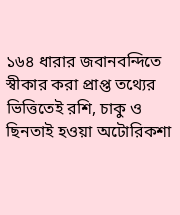১৬৪ ধারার জবানবন্দিতে স্বীকার করা প্রাপ্ত তথ্যের ভিত্তিতেই রশি, চাকু ও ছিনতাই হওয়া অটোরিকশা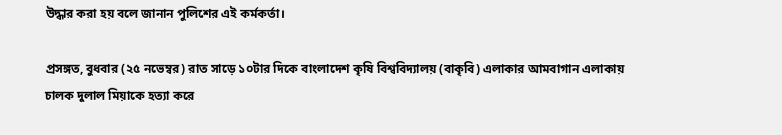উদ্ধার করা হয় বলে জানান পুলিশের এই কর্মকর্তা।

প্রসঙ্গত, বুধবার (২৫ নভেম্বর) রাত সাড়ে ১০টার দিকে বাংলাদেশ কৃষি বিশ্ববিদ্যালয় (বাকৃবি) এলাকার আমবাগান এলাকায় চালক দুলাল মিয়াকে হত্যা করে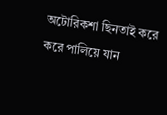অটোরিকশা ছিনতাই করে করে পালিয়ে যান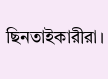ছিনতাইকারীরা।